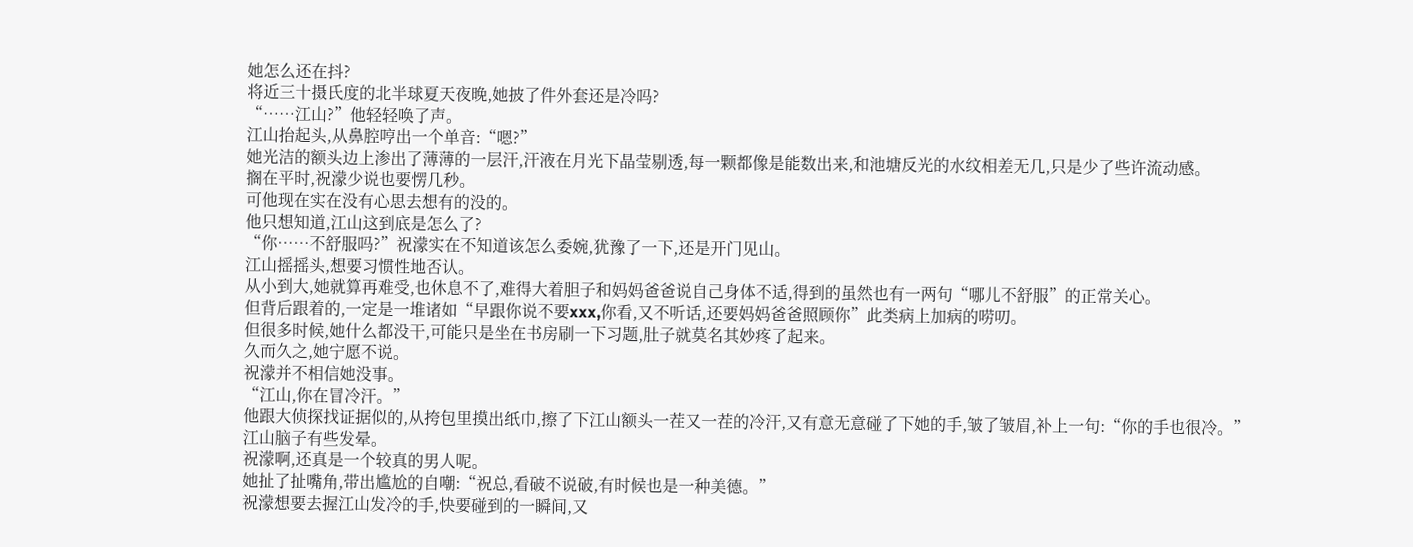她怎么还在抖?
将近三十摄氏度的北半球夏天夜晚,她披了件外套还是冷吗?
“……江山?”他轻轻唤了声。
江山抬起头,从鼻腔哼出一个单音:“嗯?”
她光洁的额头边上渗出了薄薄的一层汗,汗液在月光下晶莹剔透,每一颗都像是能数出来,和池塘反光的水纹相差无几,只是少了些许流动感。
搁在平时,祝濛少说也要愣几秒。
可他现在实在没有心思去想有的没的。
他只想知道,江山这到底是怎么了?
“你……不舒服吗?”祝濛实在不知道该怎么委婉,犹豫了一下,还是开门见山。
江山摇摇头,想要习惯性地否认。
从小到大,她就算再难受,也休息不了,难得大着胆子和妈妈爸爸说自己身体不适,得到的虽然也有一两句“哪儿不舒服”的正常关心。
但背后跟着的,一定是一堆诸如“早跟你说不要xxx,你看,又不听话,还要妈妈爸爸照顾你”此类病上加病的唠叨。
但很多时候,她什么都没干,可能只是坐在书房刷一下习题,肚子就莫名其妙疼了起来。
久而久之,她宁愿不说。
祝濛并不相信她没事。
“江山,你在冒冷汗。”
他跟大侦探找证据似的,从挎包里摸出纸巾,擦了下江山额头一茬又一茬的冷汗,又有意无意碰了下她的手,皱了皱眉,补上一句:“你的手也很冷。”
江山脑子有些发晕。
祝濛啊,还真是一个较真的男人呢。
她扯了扯嘴角,带出尴尬的自嘲:“祝总,看破不说破,有时候也是一种美德。”
祝濛想要去握江山发冷的手,快要碰到的一瞬间,又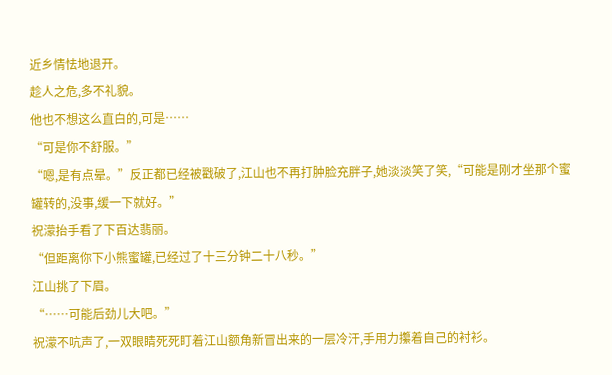近乡情怯地退开。
趁人之危,多不礼貌。
他也不想这么直白的,可是……
“可是你不舒服。”
“嗯,是有点晕。”反正都已经被戳破了,江山也不再打肿脸充胖子,她淡淡笑了笑,“可能是刚才坐那个蜜罐转的,没事,缓一下就好。”
祝濛抬手看了下百达翡丽。
“但距离你下小熊蜜罐,已经过了十三分钟二十八秒。”
江山挑了下眉。
“……可能后劲儿大吧。”
祝濛不吭声了,一双眼睛死死盯着江山额角新冒出来的一层冷汗,手用力攥着自己的衬衫。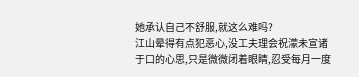她承认自己不舒服,就这么难吗?
江山晕得有点犯恶心,没工夫理会祝濛未宣诸于口的心思,只是微微闭着眼睛,忍受每月一度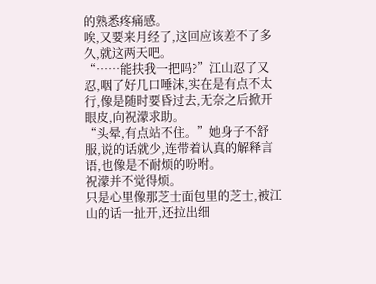的熟悉疼痛感。
唉,又要来月经了,这回应该差不了多久,就这两天吧。
“……能扶我一把吗?”江山忍了又忍,咽了好几口唾沫,实在是有点不太行,像是随时要昏过去,无奈之后掀开眼皮,向祝濛求助。
“头晕,有点站不住。”她身子不舒服,说的话就少,连带着认真的解释言语,也像是不耐烦的吩咐。
祝濛并不觉得烦。
只是心里像那芝士面包里的芝士,被江山的话一扯开,还拉出细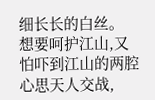细长长的白丝。
想要呵护江山,又怕吓到江山的两腔心思天人交战,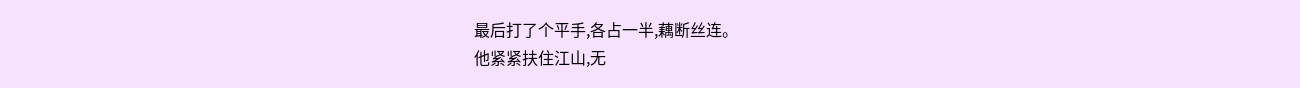最后打了个平手,各占一半,藕断丝连。
他紧紧扶住江山,无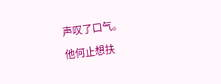声叹了口气。
他何止想扶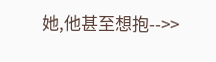她,他甚至想抱-->>